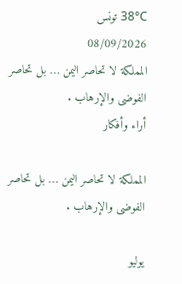38°C تونس
08/09/2026
المملكة لا تحاصر اليمن … بل تحاصر الفوضى والإرهاب .
أراء وأفكار

المملكة لا تحاصر اليمن … بل تحاصر الفوضى والإرهاب .

يوليو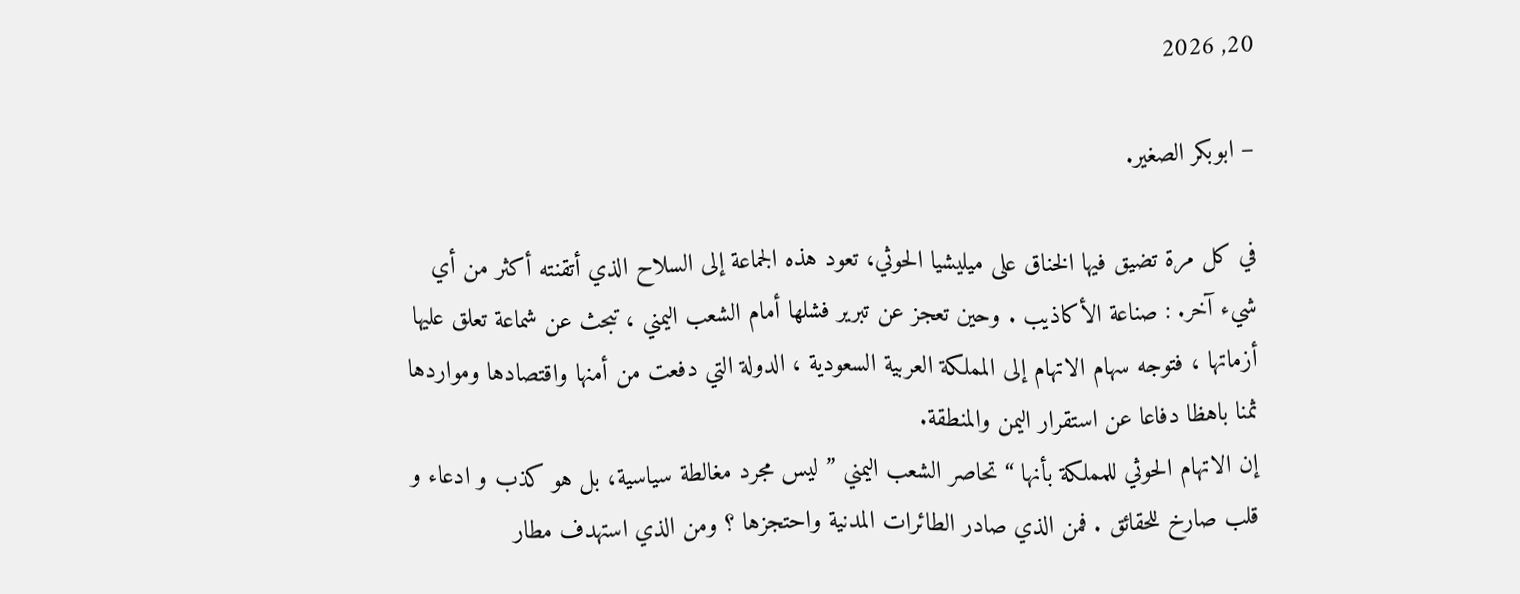20, 2026

– ابوبكر الصغير.

في كل مرة تضيق فيها الخناق على ميليشيا الحوثي، تعود هذه الجماعة إلى السلاح الذي أتقنته أكثر من أي شيء آخر. : صناعة الأكاذيب . وحين تعجز عن تبرير فشلها أمام الشعب اليمني ، تبحث عن شماعة تعلق عليها أزماتها ، فتوجه سهام الاتهام إلى المملكة العربية السعودية ، الدولة التي دفعت من أمنها واقتصادها ومواردها ثمنا باهظا دفاعا عن استقرار اليمن والمنطقة.
إن الاتهام الحوثي للمملكة بأنها “ تحاصر الشعب اليمني ” ليس مجرد مغالطة سياسية، بل هو كذب و ادعاء و قلب صارخ للحقائق . فمن الذي صادر الطائرات المدنية واحتجزها ؟ ومن الذي استهدف مطار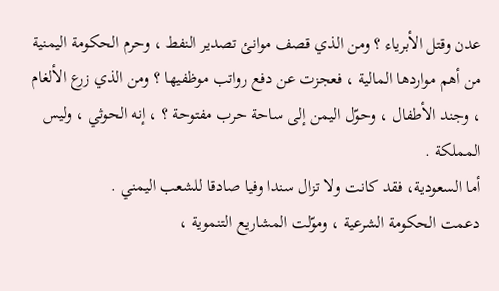عدن وقتل الأبرياء ؟ ومن الذي قصف موانئ تصدير النفط ، وحرم الحكومة اليمنية من أهم مواردها المالية ، فعجزت عن دفع رواتب موظفيها ؟ ومن الذي زرع الألغام ، وجند الأطفال ، وحوّل اليمن إلى ساحة حرب مفتوحة ؟ ، إنه الحوثي ، وليس المملكة .
أما السعودية، فقد كانت ولا تزال سندا وفيا صادقا للشعب اليمني .
دعمت الحكومة الشرعية ، وموّلت المشاريع التنموية ،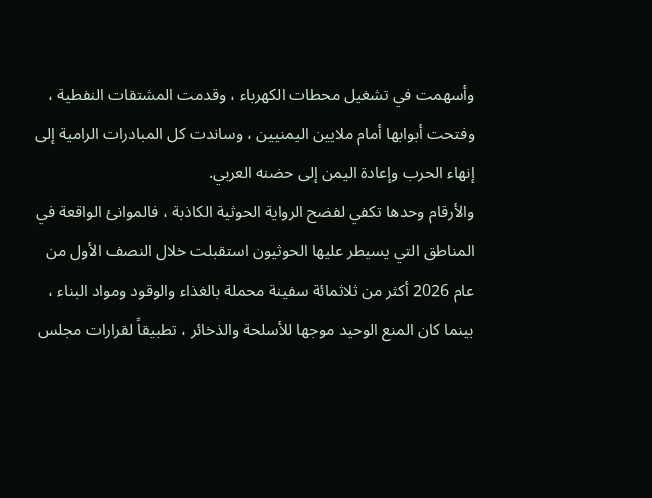وأسهمت في تشغيل محطات الكهرباء ، وقدمت المشتقات النفطية ، وفتحت أبوابها أمام ملايين اليمنيين ، وساندت كل المبادرات الرامية إلى إنهاء الحرب وإعادة اليمن إلى حضنه العربي.
والأرقام وحدها تكفي لفضح الرواية الحوثية الكاذبة ، فالموانئ الواقعة في المناطق التي يسيطر عليها الحوثيون استقبلت خلال النصف الأول من عام 2026 أكثر من ثلاثمائة سفينة محملة بالغذاء والوقود ومواد البناء ، بينما كان المنع الوحيد موجها للأسلحة والذخائر ، تطبيقاً لقرارات مجلس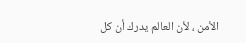الأمن ، لأن العالم يدرك أن كل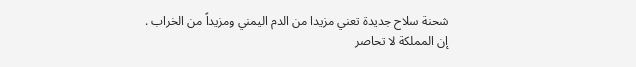شحنة سلاح جديدة تعني مزيدا من الدم اليمني ومزيداً من الخراب .
إن المملكة لا تحاصر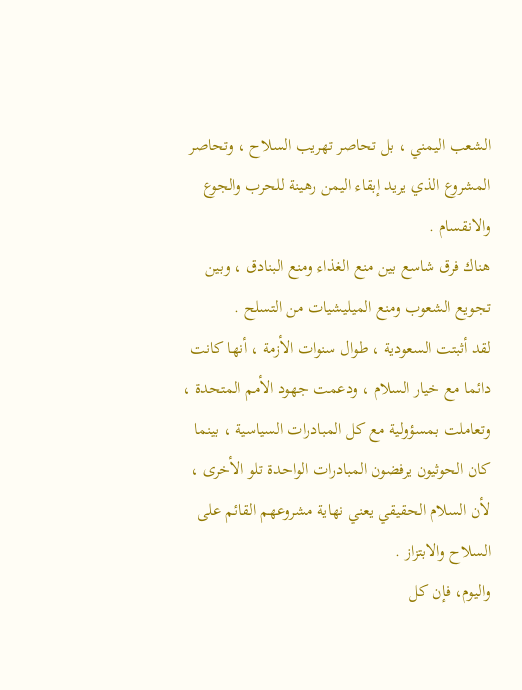الشعب اليمني ، بل تحاصر تهريب السلاح ، وتحاصر المشروع الذي يريد إبقاء اليمن رهينة للحرب والجوع والانقسام .
هناك فرق شاسع بين منع الغذاء ومنع البنادق ، وبين تجويع الشعوب ومنع الميليشيات من التسلح .
لقد أثبتت السعودية ، طوال سنوات الأزمة ، أنها كانت دائما مع خيار السلام ، ودعمت جهود الأمم المتحدة ، وتعاملت بمسؤولية مع كل المبادرات السياسية ، بينما كان الحوثيون يرفضون المبادرات الواحدة تلو الأخرى ، لأن السلام الحقيقي يعني نهاية مشروعهم القائم على السلاح والابتزاز .
واليوم، فإن كل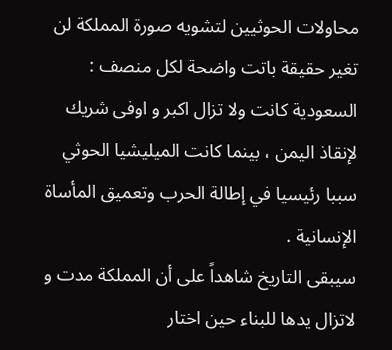محاولات الحوثيين لتشويه صورة المملكة لن تغير حقيقة باتت واضحة لكل منصف : السعودية كانت ولا تزال اكبر و اوفى شريك لإنقاذ اليمن ، بينما كانت الميليشيا الحوثي سببا رئيسيا في إطالة الحرب وتعميق المأساة الإنسانية .
سيبقى التاريخ شاهداً على أن المملكة مدت و لاتزال يدها للبناء حين اختار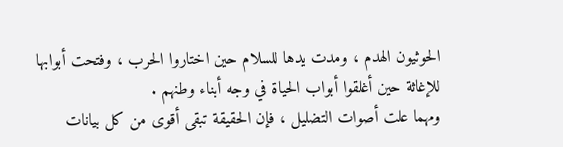الحوثيون الهدم ، ومدت يدها للسلام حين اختاروا الحرب ، وفتحت أبوابها للإغاثة حين أغلقوا أبواب الحياة في وجه أبناء وطنهم .
ومهما علت أصوات التضليل ، فإن الحقيقة تبقى أقوى من كل بيانات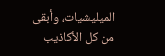الميليشيات، وأبقى من كل الأكاذيب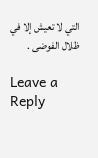التي لا تعيش إلا في ظلال الفوضى .

Leave a Reply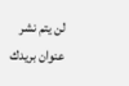لن يتم نشر عنوان بريدك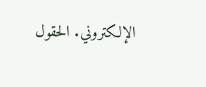الإلكتروني. الحقول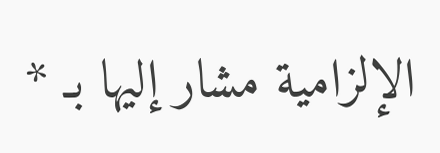الإلزامية مشار إليها بـ *